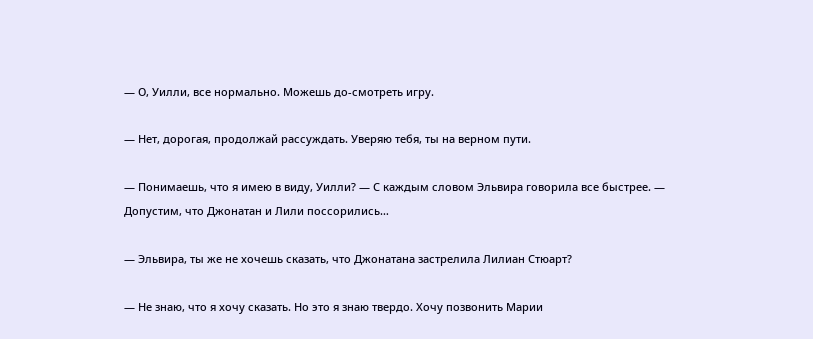— О, Уилли, все нормально. Можешь до-смотреть игру.

— Нет, дорогая, продолжай рассуждать. Уверяю тебя, ты на верном пути.

— Понимаешь, что я имею в виду, Уилли? — С каждым словом Эльвира говорила все быстрее. — Допустим, что Джонатан и Лили поссорились…

— Эльвира, ты же не хочешь сказать, что Джонатана застрелила Лилиан Стюарт?

— Не знаю, что я хочу сказать. Но это я знаю твердо. Хочу позвонить Марии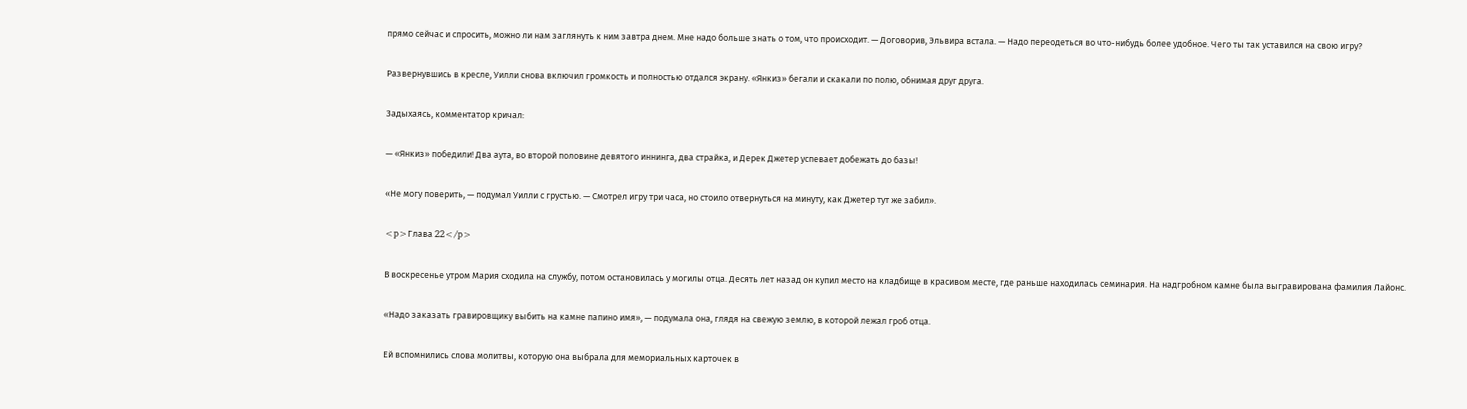прямо сейчас и спросить, можно ли нам заглянуть к ним завтра днем. Мне надо больше знать о том, что происходит. — Договорив, Эльвира встала. — Надо переодеться во что-нибудь более удобное. Чего ты так уставился на свою игру?

Развернувшись в кресле, Уилли снова включил громкость и полностью отдался экрану. «Янкиз» бегали и скакали по полю, обнимая друг друга.

Задыхаясь, комментатор кричал:

— «Янкиз» победили! Два аута, во второй половине девятого иннинга, два страйка, и Дерек Джетер успевает добежать до базы!

«Не могу поверить, — подумал Уилли с грустью. — Смотрел игру три часа, но стоило отвернуться на минуту, как Джетер тут же забил».

<p>Глава 22</p>

В воскресенье утром Мария сходила на службу, потом остановилась у могилы отца. Десять лет назад он купил место на кладбище в красивом месте, где раньше находилась семинария. На надгробном камне была выгравирована фамилия Лайонс.

«Надо заказать гравировщику выбить на камне папино имя», — подумала она, глядя на свежую землю, в которой лежал гроб отца.

Ей вспомнились слова молитвы, которую она выбрала для мемориальных карточек в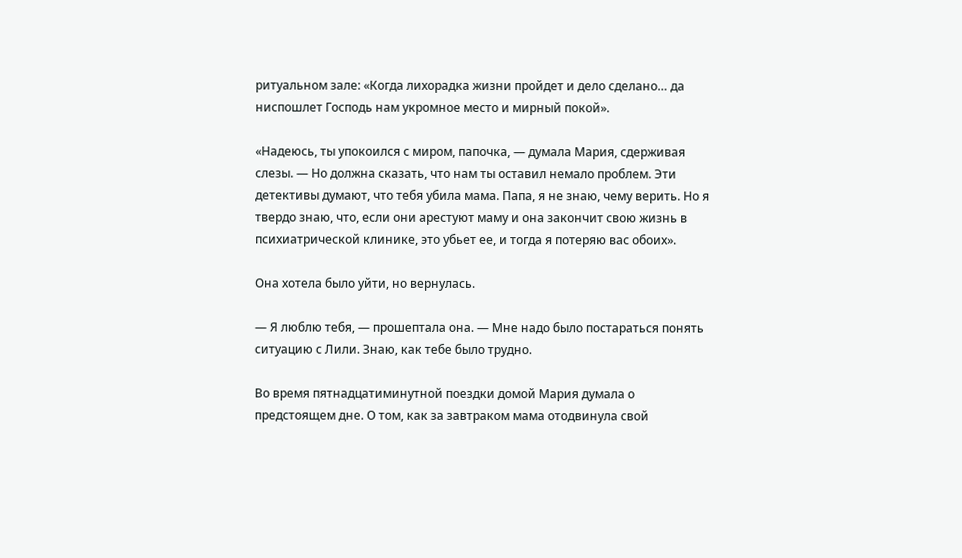ритуальном зале: «Когда лихорадка жизни пройдет и дело сделано… да ниспошлет Господь нам укромное место и мирный покой».

«Надеюсь, ты упокоился с миром, папочка, — думала Мария, сдерживая слезы. — Но должна сказать, что нам ты оставил немало проблем. Эти детективы думают, что тебя убила мама. Папа, я не знаю, чему верить. Но я твердо знаю, что, если они арестуют маму и она закончит свою жизнь в психиатрической клинике, это убьет ее, и тогда я потеряю вас обоих».

Она хотела было уйти, но вернулась.

— Я люблю тебя, — прошептала она. — Мне надо было постараться понять ситуацию с Лили. Знаю, как тебе было трудно.

Во время пятнадцатиминутной поездки домой Мария думала о предстоящем дне. О том, как за завтраком мама отодвинула свой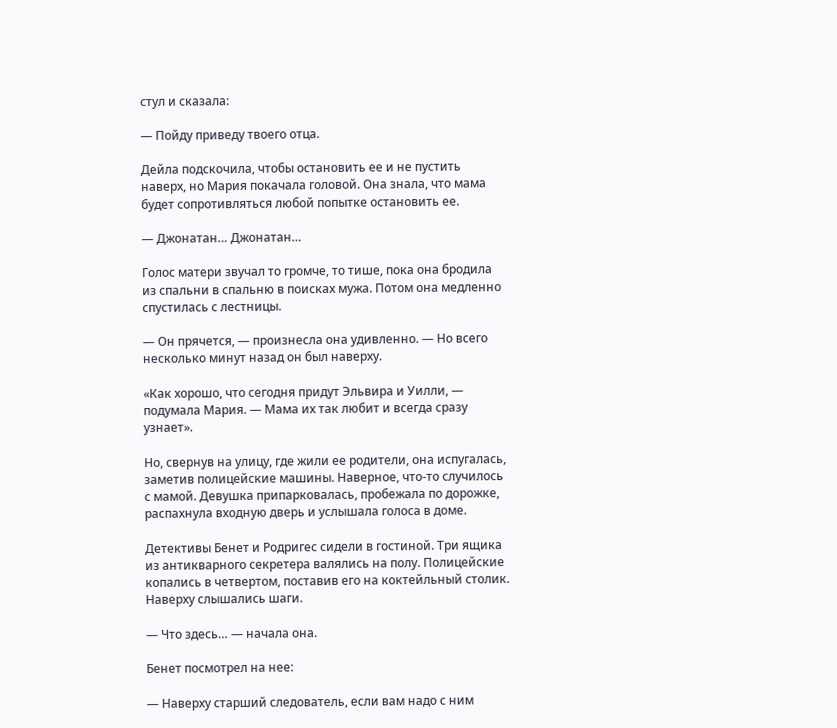стул и сказала:

— Пойду приведу твоего отца.

Дейла подскочила, чтобы остановить ее и не пустить наверх, но Мария покачала головой. Она знала, что мама будет сопротивляться любой попытке остановить ее.

— Джонатан… Джонатан…

Голос матери звучал то громче, то тише, пока она бродила из спальни в спальню в поисках мужа. Потом она медленно спустилась с лестницы.

— Он прячется, — произнесла она удивленно. — Но всего несколько минут назад он был наверху.

«Как хорошо, что сегодня придут Эльвира и Уилли, — подумала Мария. — Мама их так любит и всегда сразу узнает».

Но, свернув на улицу, где жили ее родители, она испугалась, заметив полицейские машины. Наверное, что-то случилось с мамой. Девушка припарковалась, пробежала по дорожке, распахнула входную дверь и услышала голоса в доме.

Детективы Бенет и Родригес сидели в гостиной. Три ящика из антикварного секретера валялись на полу. Полицейские копались в четвертом, поставив его на коктейльный столик. Наверху слышались шаги.

— Что здесь… — начала она.

Бенет посмотрел на нее:

— Наверху старший следователь, если вам надо с ним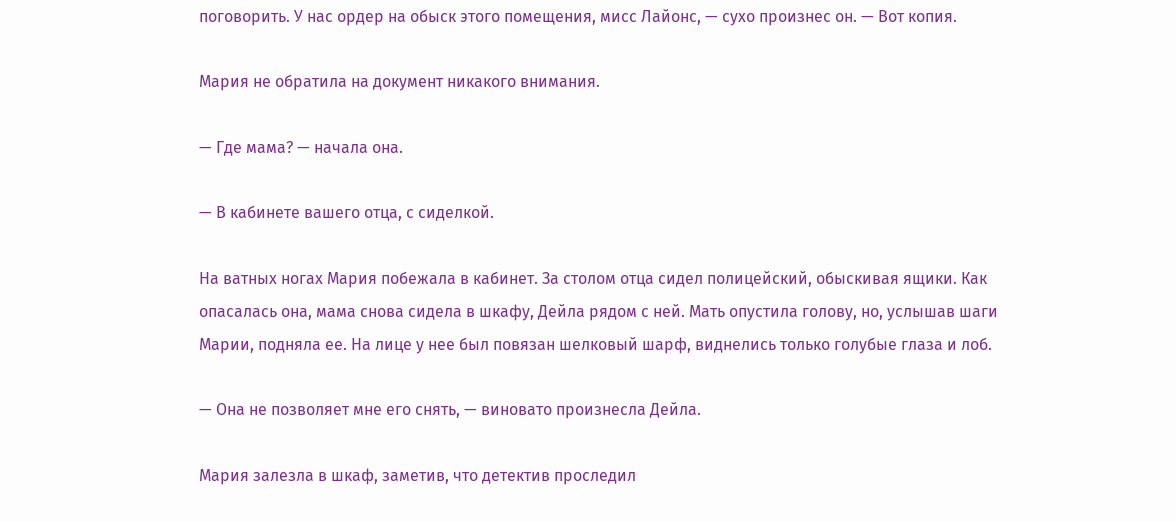поговорить. У нас ордер на обыск этого помещения, мисс Лайонс, — сухо произнес он. — Вот копия.

Мария не обратила на документ никакого внимания.

— Где мама? — начала она.

— В кабинете вашего отца, с сиделкой.

На ватных ногах Мария побежала в кабинет. За столом отца сидел полицейский, обыскивая ящики. Как опасалась она, мама снова сидела в шкафу, Дейла рядом с ней. Мать опустила голову, но, услышав шаги Марии, подняла ее. На лице у нее был повязан шелковый шарф, виднелись только голубые глаза и лоб.

— Она не позволяет мне его снять, — виновато произнесла Дейла.

Мария залезла в шкаф, заметив, что детектив проследил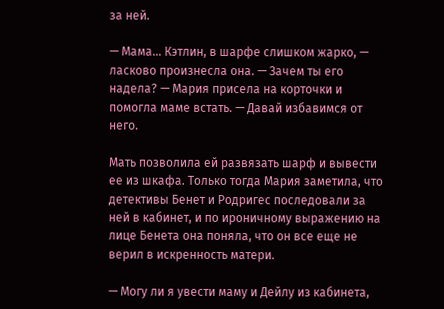за ней.

— Мама… Кэтлин, в шарфе слишком жарко, — ласково произнесла она. — Зачем ты его надела? — Мария присела на корточки и помогла маме встать. — Давай избавимся от него.

Мать позволила ей развязать шарф и вывести ее из шкафа. Только тогда Мария заметила, что детективы Бенет и Родригес последовали за ней в кабинет, и по ироничному выражению на лице Бенета она поняла, что он все еще не верил в искренность матери.

— Могу ли я увести маму и Дейлу из кабинета,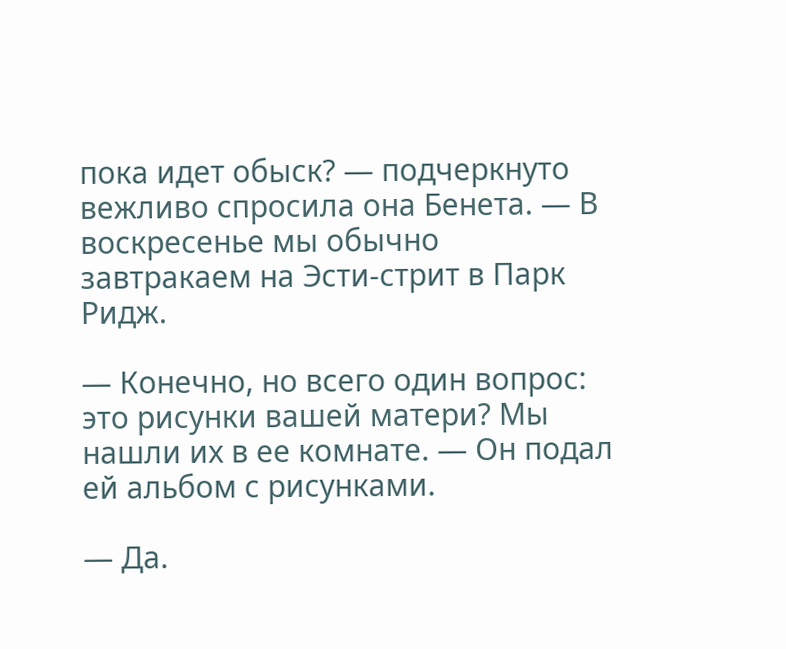пока идет обыск? — подчеркнуто вежливо спросила она Бенета. — В воскресенье мы обычно завтракаем на Эсти-стрит в Парк Ридж.

— Конечно, но всего один вопрос: это рисунки вашей матери? Мы нашли их в ее комнате. — Он подал ей альбом с рисунками.

— Да.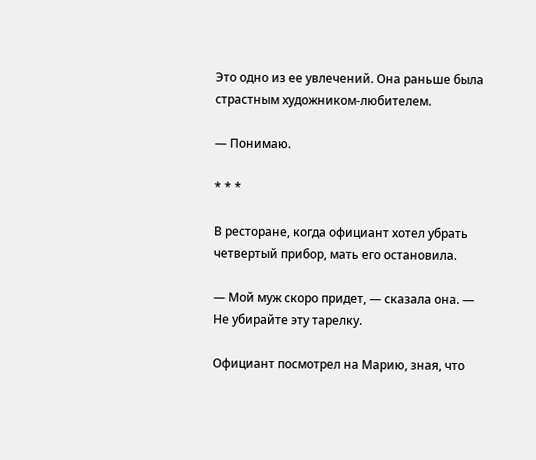Это одно из ее увлечений. Она раньше была страстным художником-любителем.

— Понимаю.

* * *

В ресторане, когда официант хотел убрать четвертый прибор, мать его остановила.

— Мой муж скоро придет, — сказала она. — Не убирайте эту тарелку.

Официант посмотрел на Марию, зная, что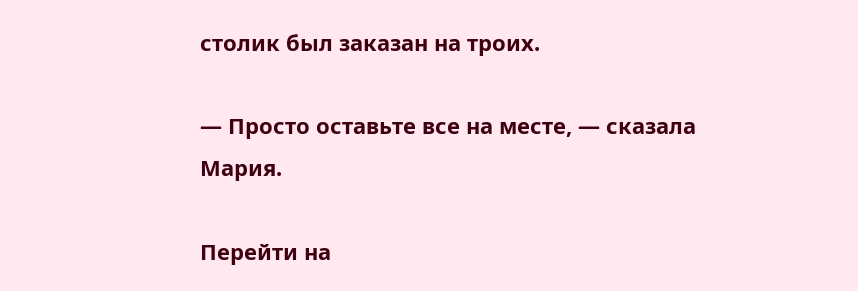столик был заказан на троих.

— Просто оставьте все на месте, — сказала Мария.

Перейти на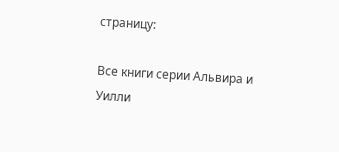страницу:

Все книги серии Альвира и Уилли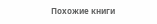Похожие книги